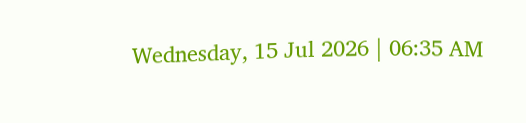Wednesday, 15 Jul 2026 | 06:35 AM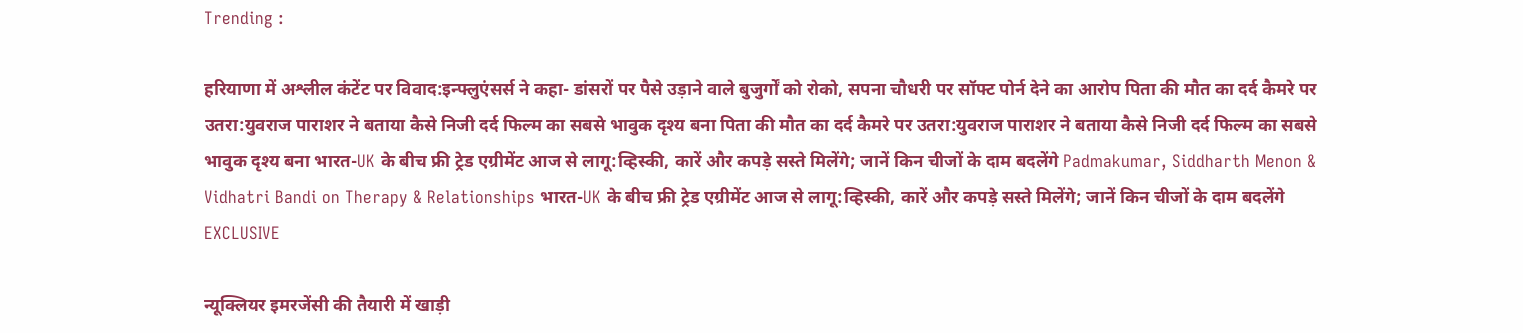Trending :

हरियाणा में अश्लील कंटेंट पर विवाद:इन्फ्लुएंसर्स ने कहा- डांसरों पर पैसे उड़ाने वाले बुजुर्गों को रोको, सपना चौधरी पर सॉफ्ट पोर्न देने का आरोप पिता की मौत का दर्द कैमरे पर उतरा:युवराज पाराशर ने बताया कैसे निजी दर्द फिल्म का सबसे भावुक दृश्य बना पिता की मौत का दर्द कैमरे पर उतरा:युवराज पाराशर ने बताया कैसे निजी दर्द फिल्म का सबसे भावुक दृश्य बना भारत-UK के बीच फ्री ट्रेड एग्रीमेंट आज से लागू:व्हिस्की, कारें और कपड़े सस्ते मिलेंगे; जानें किन चीजों के दाम बदलेंगे Padmakumar, Siddharth Menon & Vidhatri Bandi on Therapy & Relationships भारत-UK के बीच फ्री ट्रेड एग्रीमेंट आज से लागू:व्हिस्की, कारें और कपड़े सस्ते मिलेंगे; जानें किन चीजों के दाम बदलेंगे
EXCLUSIVE

न्यूक्लियर इमरजेंसी की तैयारी में खाड़ी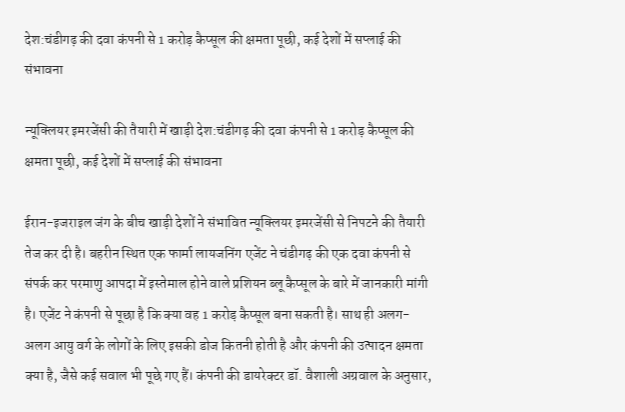देश:चंडीगढ़ की दवा कंपनी से 1 करोड़ कैप्सूल की क्षमता पूछी, कई देशों में सप्लाई की संभावना

न्यूक्लियर इमरजेंसी की तैयारी में खाड़ी देश:चंडीगढ़ की दवा कंपनी से 1 करोड़ कैप्सूल की क्षमता पूछी, कई देशों में सप्लाई की संभावना

ईरान-इजराइल जंग के बीच खाड़ी देशों ने संभावित न्यूक्लियर इमरजेंसी से निपटने की तैयारी तेज कर दी है। बहरीन स्थित एक फार्मा लायजनिंग एजेंट ने चंडीगढ़ की एक दवा कंपनी से संपर्क कर परमाणु आपदा में इस्तेमाल होने वाले प्रशियन ब्लू कैप्सूल के बारे में जानकारी मांगी है। एजेंट ने कंपनी से पूछा है कि क्या वह 1 करोड़ कैप्सूल बना सकती है। साथ ही अलग-अलग आयु वर्ग के लोगों के लिए इसकी डोज कितनी होती है और कंपनी की उत्पादन क्षमता क्या है, जैसे कई सवाल भी पूछे गए हैं। कंपनी की डायरेक्टर डॉ. वैशाली अग्रवाल के अनुसार,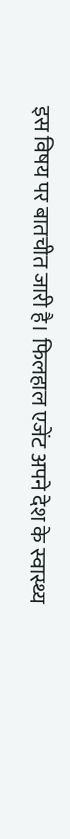इस विषय पर बातचीत जारी है। फिलहाल एजेंट अपने देश के स्वास्थ्य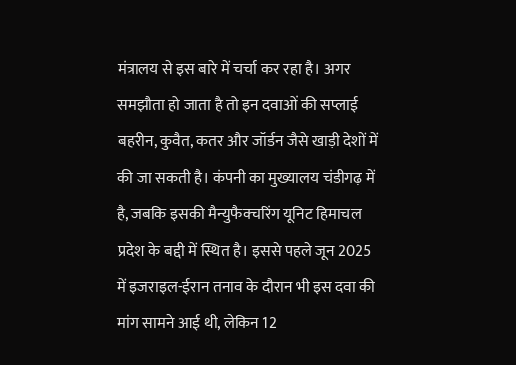मंत्रालय से इस बारे में चर्चा कर रहा है। अगर समझौता हो जाता है तो इन दवाओं की सप्लाई बहरीन, कुवैत, कतर और जॉर्डन जैसे खाड़ी देशों में की जा सकती है। कंपनी का मुख्यालय चंडीगढ़ में है, जबकि इसकी मैन्युफैक्चरिंग यूनिट हिमाचल प्रदेश के बद्दी में स्थित है। इससे पहले जून 2025 में इजराइल-ईरान तनाव के दौरान भी इस दवा की मांग सामने आई थी, लेकिन 12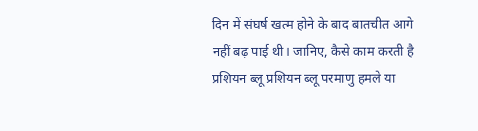दिन में संघर्ष खत्म होने के बाद बातचीत आगे नहीं बढ़ पाई थी। जानिए, कैसे काम करती है प्रशियन ब्लू प्रशियन ब्लू परमाणु हमले या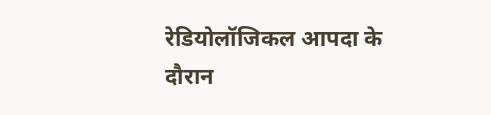रेडियोलॉजिकल आपदा के दौरान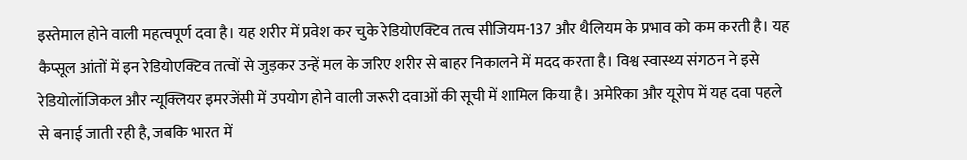इस्तेमाल होने वाली महत्वपूर्ण दवा है। यह शरीर में प्रवेश कर चुके रेडियोएक्टिव तत्व सीजियम-137 और थैलियम के प्रभाव को कम करती है। यह कैप्सूल आंतों में इन रेडियोएक्टिव तत्वों से जुड़कर उन्हें मल के जरिए शरीर से बाहर निकालने में मदद करता है। विश्व स्वास्थ्य संगठन ने इसे रेडियोलॉजिकल और न्यूक्लियर इमरजेंसी में उपयोग होने वाली जरूरी दवाओं की सूची में शामिल किया है। अमेरिका और यूरोप में यह दवा पहले से बनाई जाती रही है, जबकि भारत में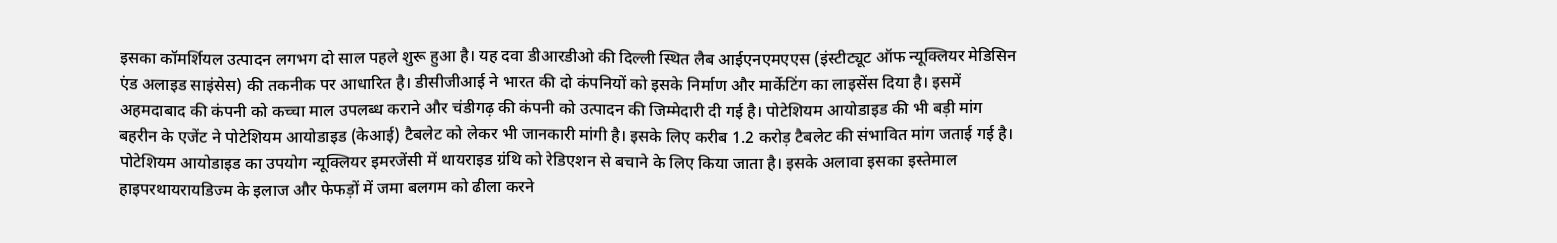इसका कॉमर्शियल उत्पादन लगभग दो साल पहले शुरू हुआ है। यह दवा डीआरडीओ की दिल्ली स्थित लैब आईएनएमएएस (इंस्टीट्यूट ऑफ न्यूक्लियर मेडिसिन एंड अलाइड साइंसेस) की तकनीक पर आधारित है। डीसीजीआई ने भारत की दो कंपनियों को इसके निर्माण और मार्केटिंग का लाइसेंस दिया है। इसमें अहमदाबाद की कंपनी को कच्चा माल उपलब्ध कराने और चंडीगढ़ की कंपनी को उत्पादन की जिम्मेदारी दी गई है। पोटेशियम आयोडाइड की भी बड़ी मांग बहरीन के एजेंट ने पोटेशियम आयोडाइड (केआई) टैबलेट को लेकर भी जानकारी मांगी है। इसके लिए करीब 1.2 करोड़ टैबलेट की संभावित मांग जताई गई है। पोटेशियम आयोडाइड का उपयोग न्यूक्लियर इमरजेंसी में थायराइड ग्रंथि को रेडिएशन से बचाने के लिए किया जाता है। इसके अलावा इसका इस्तेमाल हाइपरथायरायडिज्म के इलाज और फेफड़ों में जमा बलगम को ढीला करने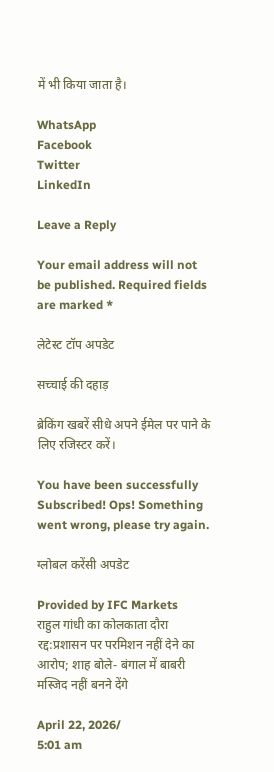में भी किया जाता है।

WhatsApp
Facebook
Twitter
LinkedIn

Leave a Reply

Your email address will not be published. Required fields are marked *

लेटेस्ट टॉप अपडेट

सच्चाई की दहाड़

ब्रेकिंग खबरें सीधे अपने ईमेल पर पाने के लिए रजिस्टर करें।

You have been successfully Subscribed! Ops! Something went wrong, please try again.

ग्लोबल करेंसी अपडेट

Provided by IFC Markets
राहुल गांधी का कोलकाता दौरा रद्द:प्रशासन पर परमिशन नहीं देने का आरोप; शाह बोले- बंगाल में बाबरी मस्जिद नहीं बनने देंगे

April 22, 2026/
5:01 am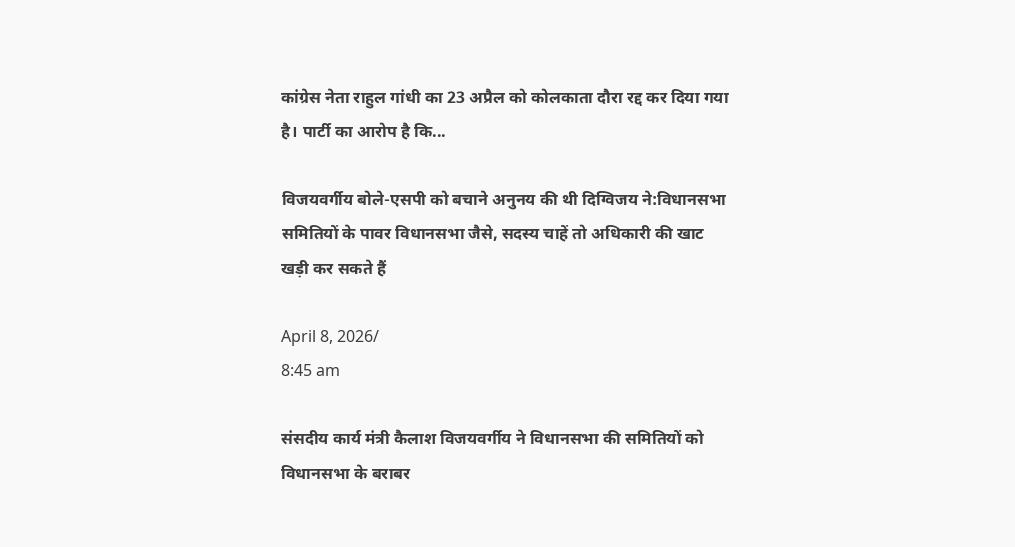कांग्रेस नेता राहुल गांधी का 23 अप्रैल को कोलकाता दौरा रद्द कर दिया गया है। पार्टी का आरोप है कि...

विजयवर्गीय बोले-एसपी को बचाने अनुनय की थी दिग्विजय ने:विधानसभा समितियों के पावर विधानसभा जैसे, सदस्य चाहें तो अधिकारी की खाट खड़ी कर सकते हैं

April 8, 2026/
8:45 am

संसदीय कार्य मंत्री कैलाश विजयवर्गीय ने विधानसभा की समितियों को विधानसभा के बराबर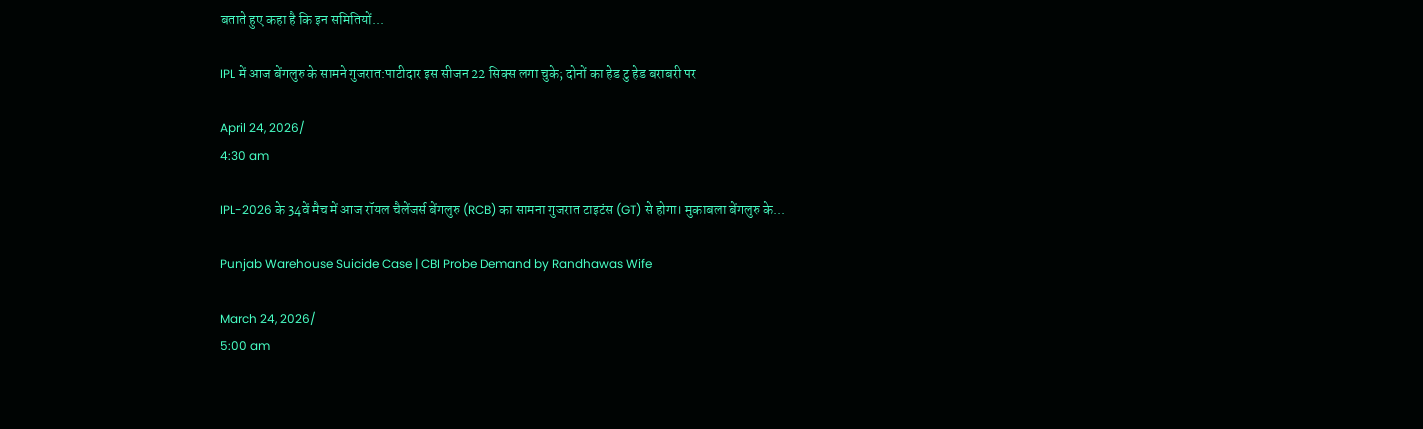बताते हुए कहा है कि इन समितियों...

IPL में आज बेंगलुरु के सामने गुजरात:पाटीदार इस सीजन 22 सिक्स लगा चुके; दोनों का हेड टु हेड बराबरी पर

April 24, 2026/
4:30 am

IPL-2026 के 34वें मैच में आज रॉयल चैलेंजर्स बेंगलुरु (RCB) का सामना गुजरात टाइटंस (GT) से होगा। मुकाबला बेंगलुरु के...

Punjab Warehouse Suicide Case | CBI Probe Demand by Randhawas Wife

March 24, 2026/
5:00 am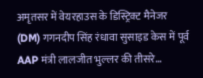अमृतसर में वेयरहाउस के डिस्ट्रिक्ट मैनेजर (DM) गगनदीप सिंह रंधावा सुसाइड केस में पूर्व AAP मंत्री लालजीत भुल्लर की तीसरे...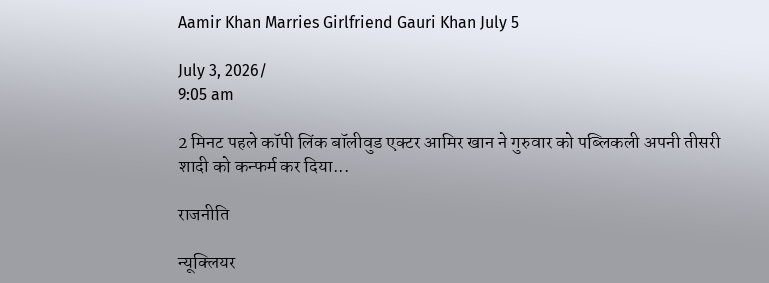Aamir Khan Marries Girlfriend Gauri Khan July 5

July 3, 2026/
9:05 am

2 मिनट पहले कॉपी लिंक बॉलीवुड एक्टर आमिर खान ने गुरुवार को पब्लिकली अपनी तीसरी शादी को कन्फर्म कर दिया...

राजनीति

न्यूक्लियर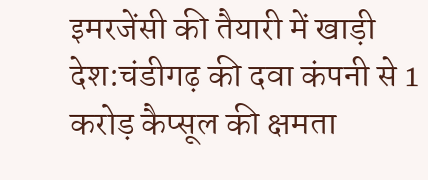इमरजेंसी की तैयारी में खाड़ी देश:चंडीगढ़ की दवा कंपनी से 1 करोड़ कैप्सूल की क्षमता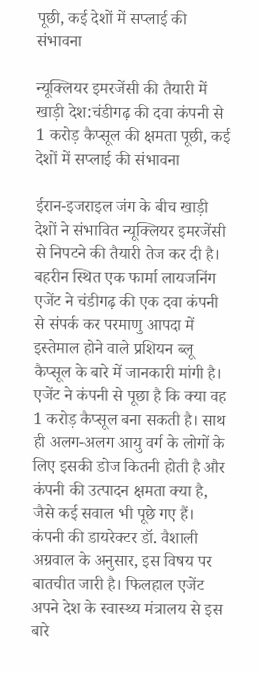पूछी, कई देशों में सप्लाई की संभावना

न्यूक्लियर इमरजेंसी की तैयारी में खाड़ी देश:चंडीगढ़ की दवा कंपनी से 1 करोड़ कैप्सूल की क्षमता पूछी, कई देशों में सप्लाई की संभावना

ईरान-इजराइल जंग के बीच खाड़ी देशों ने संभावित न्यूक्लियर इमरजेंसी से निपटने की तैयारी तेज कर दी है। बहरीन स्थित एक फार्मा लायजनिंग एजेंट ने चंडीगढ़ की एक दवा कंपनी से संपर्क कर परमाणु आपदा में इस्तेमाल होने वाले प्रशियन ब्लू कैप्सूल के बारे में जानकारी मांगी है। एजेंट ने कंपनी से पूछा है कि क्या वह 1 करोड़ कैप्सूल बना सकती है। साथ ही अलग-अलग आयु वर्ग के लोगों के लिए इसकी डोज कितनी होती है और कंपनी की उत्पादन क्षमता क्या है, जैसे कई सवाल भी पूछे गए हैं। कंपनी की डायरेक्टर डॉ. वैशाली अग्रवाल के अनुसार, इस विषय पर बातचीत जारी है। फिलहाल एजेंट अपने देश के स्वास्थ्य मंत्रालय से इस बारे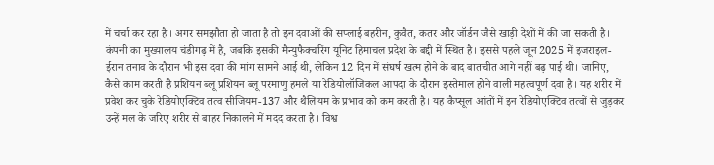में चर्चा कर रहा है। अगर समझौता हो जाता है तो इन दवाओं की सप्लाई बहरीन, कुवैत, कतर और जॉर्डन जैसे खाड़ी देशों में की जा सकती है। कंपनी का मुख्यालय चंडीगढ़ में है, जबकि इसकी मैन्युफैक्चरिंग यूनिट हिमाचल प्रदेश के बद्दी में स्थित है। इससे पहले जून 2025 में इजराइल-ईरान तनाव के दौरान भी इस दवा की मांग सामने आई थी, लेकिन 12 दिन में संघर्ष खत्म होने के बाद बातचीत आगे नहीं बढ़ पाई थी। जानिए, कैसे काम करती है प्रशियन ब्लू प्रशियन ब्लू परमाणु हमले या रेडियोलॉजिकल आपदा के दौरान इस्तेमाल होने वाली महत्वपूर्ण दवा है। यह शरीर में प्रवेश कर चुके रेडियोएक्टिव तत्व सीजियम-137 और थैलियम के प्रभाव को कम करती है। यह कैप्सूल आंतों में इन रेडियोएक्टिव तत्वों से जुड़कर उन्हें मल के जरिए शरीर से बाहर निकालने में मदद करता है। विश्व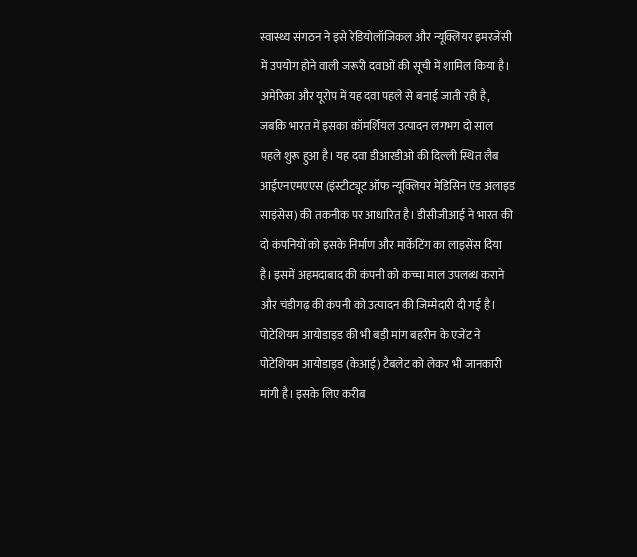स्वास्थ्य संगठन ने इसे रेडियोलॉजिकल और न्यूक्लियर इमरजेंसी में उपयोग होने वाली जरूरी दवाओं की सूची में शामिल किया है। अमेरिका और यूरोप में यह दवा पहले से बनाई जाती रही है, जबकि भारत में इसका कॉमर्शियल उत्पादन लगभग दो साल पहले शुरू हुआ है। यह दवा डीआरडीओ की दिल्ली स्थित लैब आईएनएमएएस (इंस्टीट्यूट ऑफ न्यूक्लियर मेडिसिन एंड अलाइड साइंसेस) की तकनीक पर आधारित है। डीसीजीआई ने भारत की दो कंपनियों को इसके निर्माण और मार्केटिंग का लाइसेंस दिया है। इसमें अहमदाबाद की कंपनी को कच्चा माल उपलब्ध कराने और चंडीगढ़ की कंपनी को उत्पादन की जिम्मेदारी दी गई है। पोटेशियम आयोडाइड की भी बड़ी मांग बहरीन के एजेंट ने पोटेशियम आयोडाइड (केआई) टैबलेट को लेकर भी जानकारी मांगी है। इसके लिए करीब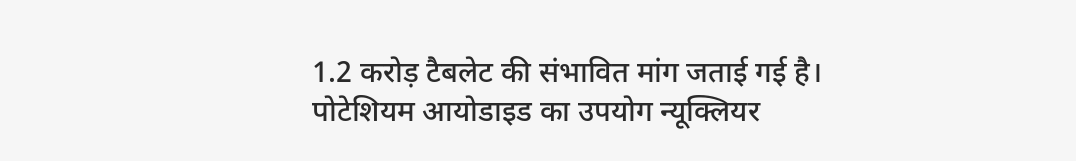1.2 करोड़ टैबलेट की संभावित मांग जताई गई है। पोटेशियम आयोडाइड का उपयोग न्यूक्लियर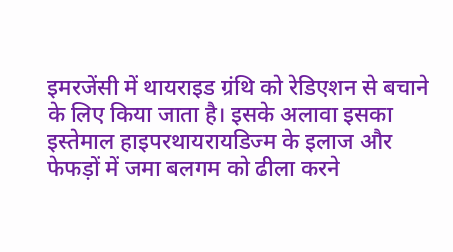इमरजेंसी में थायराइड ग्रंथि को रेडिएशन से बचाने के लिए किया जाता है। इसके अलावा इसका इस्तेमाल हाइपरथायरायडिज्म के इलाज और फेफड़ों में जमा बलगम को ढीला करने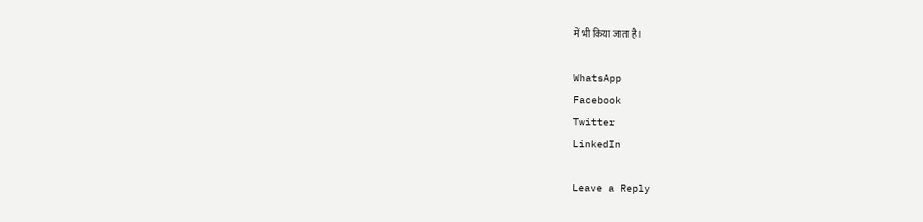में भी किया जाता है।

WhatsApp
Facebook
Twitter
LinkedIn

Leave a Reply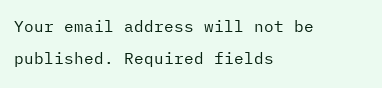Your email address will not be published. Required fields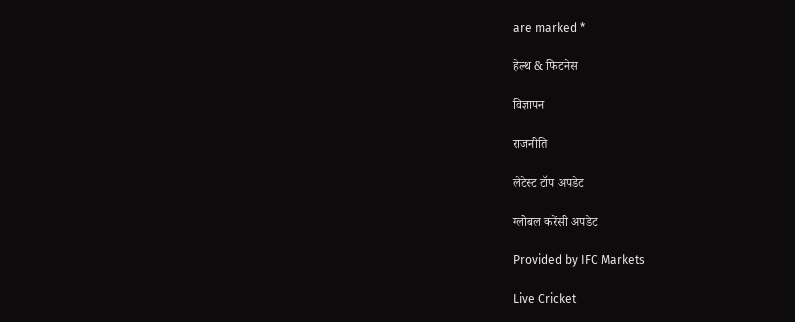are marked *

हेल्थ & फिटनेस

विज्ञापन

राजनीति

लेटेस्ट टॉप अपडेट

ग्लोबल करेंसी अपडेट

Provided by IFC Markets

Live Cricket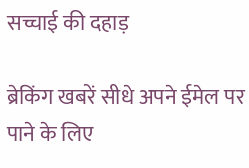सच्चाई की दहाड़

ब्रेकिंग खबरें सीधे अपने ईमेल पर पाने के लिए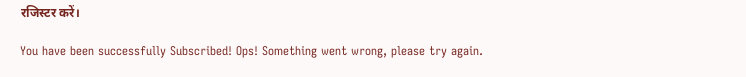रजिस्टर करें।

You have been successfully Subscribed! Ops! Something went wrong, please try again.